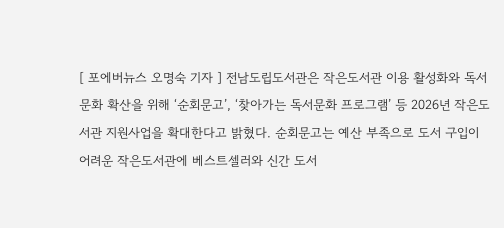[ 포에버뉴스 오명숙 기자 ] 전남도립도서관은 작은도서관 이용 활성화와 독서문화 확산을 위해 ‘순회문고’, ‘찾아가는 독서문화 프로그램’ 등 2026년 작은도서관 지원사업을 확대한다고 밝혔다. 순회문고는 예산 부족으로 도서 구입이 어려운 작은도서관에 베스트셀러와 신간 도서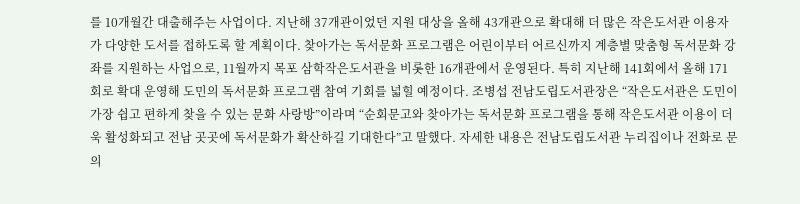를 10개월간 대출해주는 사업이다. 지난해 37개관이었던 지원 대상을 올해 43개관으로 확대해 더 많은 작은도서관 이용자가 다양한 도서를 접하도록 할 계획이다. 찾아가는 독서문화 프로그램은 어린이부터 어르신까지 계층별 맞춤형 독서문화 강좌를 지원하는 사업으로, 11월까지 목포 삼학작은도서관을 비롯한 16개관에서 운영된다. 특히 지난해 141회에서 올해 171회로 확대 운영해 도민의 독서문화 프로그램 참여 기회를 넓힐 예정이다. 조병섭 전남도립도서관장은 “작은도서관은 도민이 가장 쉽고 편하게 찾을 수 있는 문화 사랑방”이라며 “순회문고와 찾아가는 독서문화 프로그램을 통해 작은도서관 이용이 더욱 활성화되고 전남 곳곳에 독서문화가 확산하길 기대한다”고 말했다. 자세한 내용은 전남도립도서관 누리집이나 전화로 문의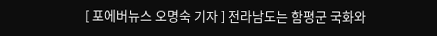[ 포에버뉴스 오명숙 기자 ] 전라남도는 함평군 국화와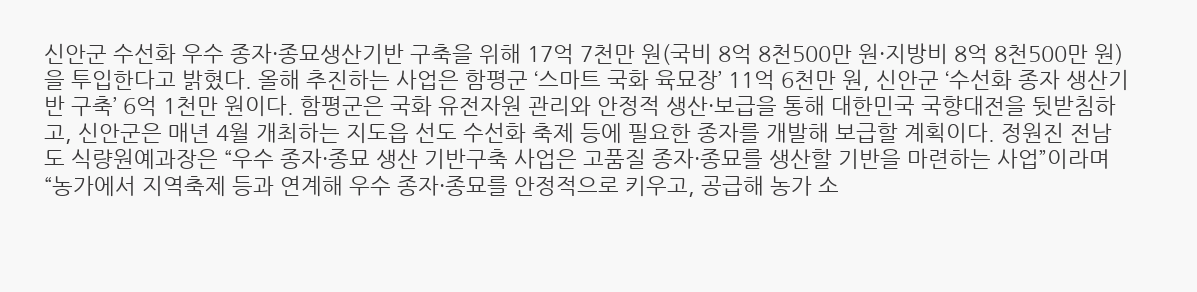신안군 수선화 우수 종자·종묘생산기반 구축을 위해 17억 7천만 원(국비 8억 8천500만 원·지방비 8억 8천500만 원)을 투입한다고 밝혔다. 올해 추진하는 사업은 함평군 ‘스마트 국화 육묘장’ 11억 6천만 원, 신안군 ‘수선화 종자 생산기반 구축’ 6억 1천만 원이다. 함평군은 국화 유전자원 관리와 안정적 생산·보급을 통해 대한민국 국향대전을 뒷받침하고, 신안군은 매년 4월 개최하는 지도읍 선도 수선화 축제 등에 필요한 종자를 개발해 보급할 계획이다. 정원진 전남도 식량원예과장은 “우수 종자·종묘 생산 기반구축 사업은 고품질 종자·종묘를 생산할 기반을 마련하는 사업”이라며 “농가에서 지역축제 등과 연계해 우수 종자·종묘를 안정적으로 키우고, 공급해 농가 소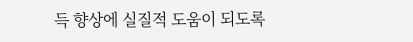득 향상에 실질적 도움이 되도록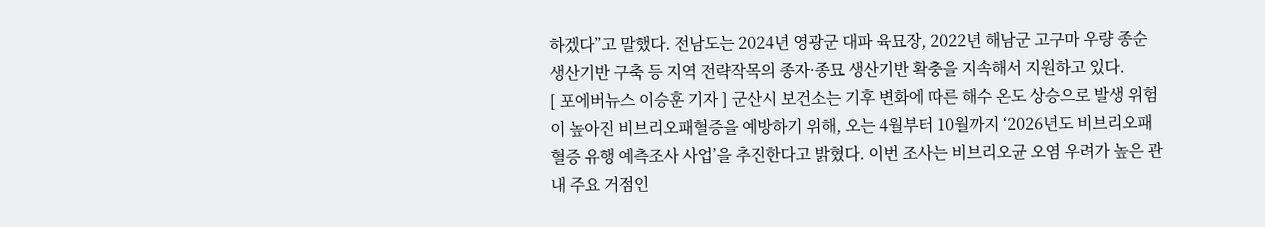하겠다”고 말했다. 전남도는 2024년 영광군 대파 육묘장, 2022년 해남군 고구마 우량 종순 생산기반 구축 등 지역 전략작목의 종자·종묘 생산기반 확충을 지속해서 지원하고 있다.
[ 포에버뉴스 이승훈 기자 ] 군산시 보건소는 기후 변화에 따른 해수 온도 상승으로 발생 위험이 높아진 비브리오패혈증을 예방하기 위해, 오는 4월부터 10월까지 ‘2026년도 비브리오패혈증 유행 예측조사 사업’을 추진한다고 밝혔다. 이번 조사는 비브리오균 오염 우려가 높은 관내 주요 거점인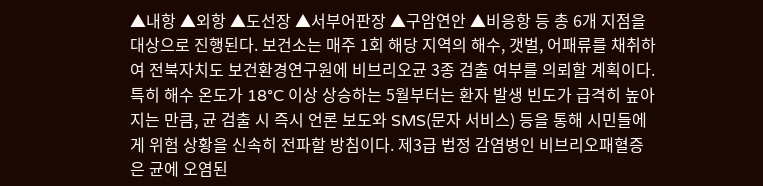▲내항 ▲외항 ▲도선장 ▲서부어판장 ▲구암연안 ▲비응항 등 총 6개 지점을 대상으로 진행된다. 보건소는 매주 1회 해당 지역의 해수, 갯벌, 어패류를 채취하여 전북자치도 보건환경연구원에 비브리오균 3종 검출 여부를 의뢰할 계획이다. 특히 해수 온도가 18°C 이상 상승하는 5월부터는 환자 발생 빈도가 급격히 높아지는 만큼, 균 검출 시 즉시 언론 보도와 SMS(문자 서비스) 등을 통해 시민들에게 위험 상황을 신속히 전파할 방침이다. 제3급 법정 감염병인 비브리오패혈증은 균에 오염된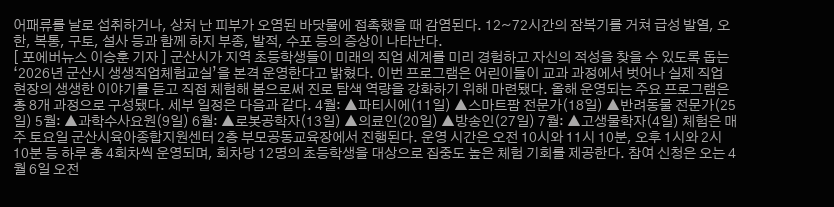어패류를 날로 섭취하거나, 상처 난 피부가 오염된 바닷물에 접촉했을 때 감염된다. 12~72시간의 잠복기를 거쳐 급성 발열, 오한, 복통, 구토, 설사 등과 함께 하지 부종, 발적, 수포 등의 증상이 나타난다.
[ 포에버뉴스 이승훈 기자 ] 군산시가 지역 초등학생들이 미래의 직업 세계를 미리 경험하고 자신의 적성을 찾을 수 있도록 돕는 ‘2026년 군산시 생생직업체험교실’을 본격 운영한다고 밝혔다. 이번 프로그램은 어린이들이 교과 과정에서 벗어나 실제 직업 현장의 생생한 이야기를 듣고 직접 체험해 봄으로써 진로 탐색 역량을 강화하기 위해 마련됐다. 올해 운영되는 주요 프로그램은 총 8개 과정으로 구성됐다. 세부 일정은 다음과 같다. 4월: ▲파티시에(11일) ▲스마트팜 전문가(18일) ▲반려동물 전문가(25일) 5월: ▲과학수사요원(9일) 6월: ▲로봇공학자(13일) ▲의료인(20일) ▲방송인(27일) 7월: ▲고생물학자(4일) 체험은 매주 토요일 군산시육아종합지원센터 2층 부모공동교육장에서 진행된다. 운영 시간은 오전 10시와 11시 10분, 오후 1시와 2시 10분 등 하루 총 4회차씩 운영되며, 회차당 12명의 초등학생을 대상으로 집중도 높은 체험 기회를 제공한다. 참여 신청은 오는 4월 6일 오전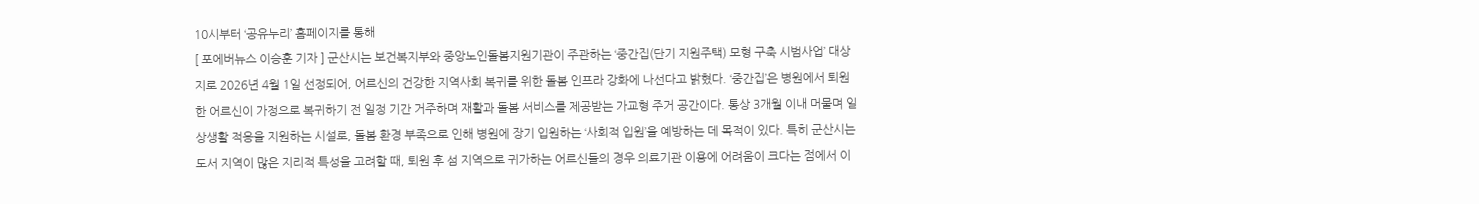10시부터 ‘공유누리’ 홈페이지를 통해
[ 포에버뉴스 이승훈 기자 ] 군산시는 보건복지부와 중앙노인돌봄지원기관이 주관하는 ‘중간집(단기 지원주택) 모형 구축 시범사업’ 대상지로 2026년 4월 1일 선정되어, 어르신의 건강한 지역사회 복귀를 위한 돌봄 인프라 강화에 나선다고 밝혔다. ‘중간집’은 병원에서 퇴원한 어르신이 가정으로 복귀하기 전 일정 기간 거주하며 재활과 돌봄 서비스를 제공받는 가교형 주거 공간이다. 통상 3개월 이내 머물며 일상생활 적응을 지원하는 시설로, 돌봄 환경 부족으로 인해 병원에 장기 입원하는 ‘사회적 입원’을 예방하는 데 목적이 있다. 특히 군산시는 도서 지역이 많은 지리적 특성을 고려할 때, 퇴원 후 섬 지역으로 귀가하는 어르신들의 경우 의료기관 이용에 어려움이 크다는 점에서 이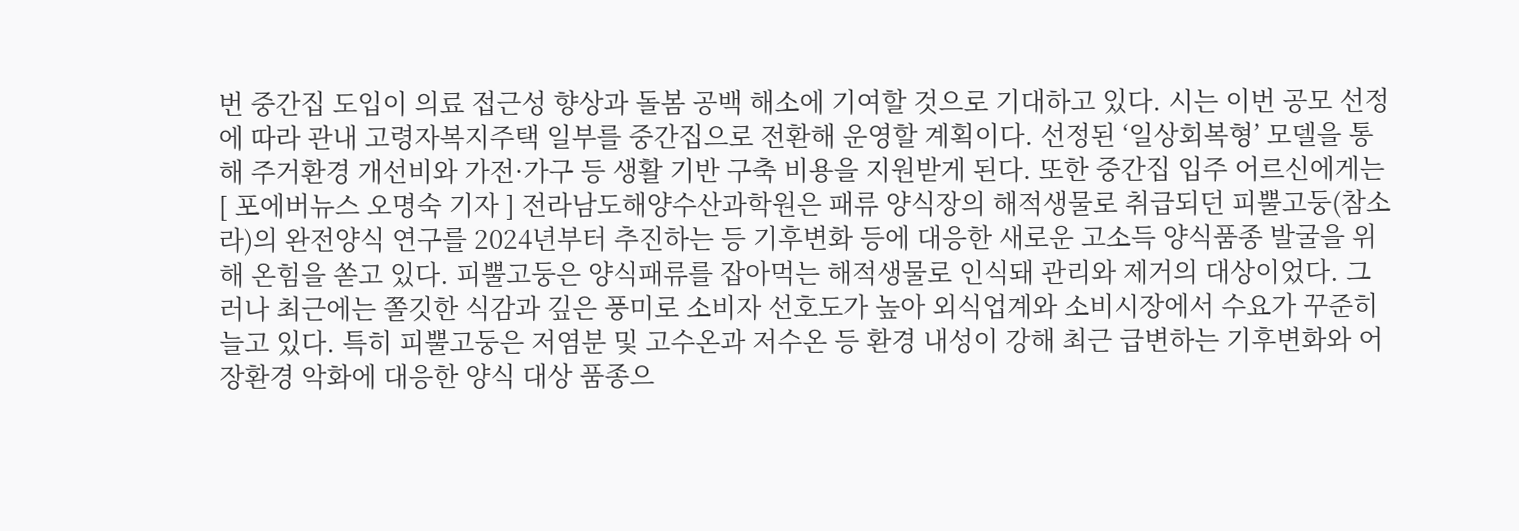번 중간집 도입이 의료 접근성 향상과 돌봄 공백 해소에 기여할 것으로 기대하고 있다. 시는 이번 공모 선정에 따라 관내 고령자복지주택 일부를 중간집으로 전환해 운영할 계획이다. 선정된 ‘일상회복형’ 모델을 통해 주거환경 개선비와 가전·가구 등 생활 기반 구축 비용을 지원받게 된다. 또한 중간집 입주 어르신에게는
[ 포에버뉴스 오명숙 기자 ] 전라남도해양수산과학원은 패류 양식장의 해적생물로 취급되던 피뿔고둥(참소라)의 완전양식 연구를 2024년부터 추진하는 등 기후변화 등에 대응한 새로운 고소득 양식품종 발굴을 위해 온힘을 쏟고 있다. 피뿔고둥은 양식패류를 잡아먹는 해적생물로 인식돼 관리와 제거의 대상이었다. 그러나 최근에는 쫄깃한 식감과 깊은 풍미로 소비자 선호도가 높아 외식업계와 소비시장에서 수요가 꾸준히 늘고 있다. 특히 피뿔고둥은 저염분 및 고수온과 저수온 등 환경 내성이 강해 최근 급변하는 기후변화와 어장환경 악화에 대응한 양식 대상 품종으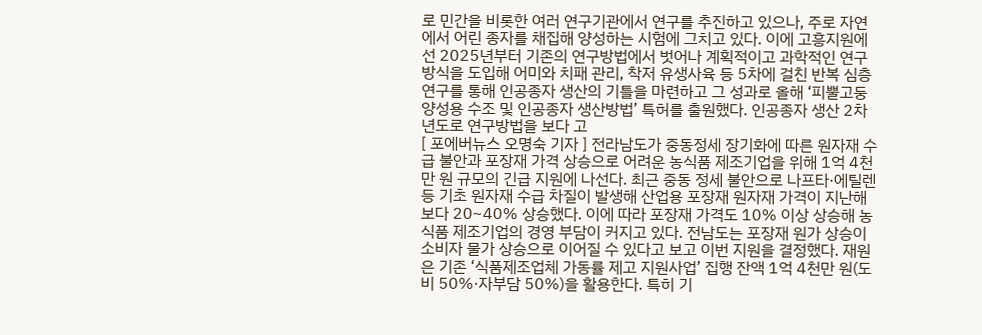로 민간을 비롯한 여러 연구기관에서 연구를 추진하고 있으나, 주로 자연에서 어린 종자를 채집해 양성하는 시험에 그치고 있다. 이에 고흥지원에선 2025년부터 기존의 연구방법에서 벗어나 계획적이고 과학적인 연구 방식을 도입해 어미와 치패 관리, 착저 유생사육 등 5차에 걸친 반복 심층 연구를 통해 인공종자 생산의 기틀을 마련하고 그 성과로 올해 ‘피뿔고둥 양성용 수조 및 인공종자 생산방법’ 특허를 출원했다. 인공종자 생산 2차년도로 연구방법을 보다 고
[ 포에버뉴스 오명숙 기자 ] 전라남도가 중동정세 장기화에 따른 원자재 수급 불안과 포장재 가격 상승으로 어려운 농식품 제조기업을 위해 1억 4천만 원 규모의 긴급 지원에 나선다. 최근 중동 정세 불안으로 나프타·에틸렌 등 기초 원자재 수급 차질이 발생해 산업용 포장재 원자재 가격이 지난해보다 20~40% 상승했다. 이에 따라 포장재 가격도 10% 이상 상승해 농식품 제조기업의 경영 부담이 커지고 있다. 전남도는 포장재 원가 상승이 소비자 물가 상승으로 이어질 수 있다고 보고 이번 지원을 결정했다. 재원은 기존 ‘식품제조업체 가동률 제고 지원사업’ 집행 잔액 1억 4천만 원(도비 50%·자부담 50%)을 활용한다. 특히 기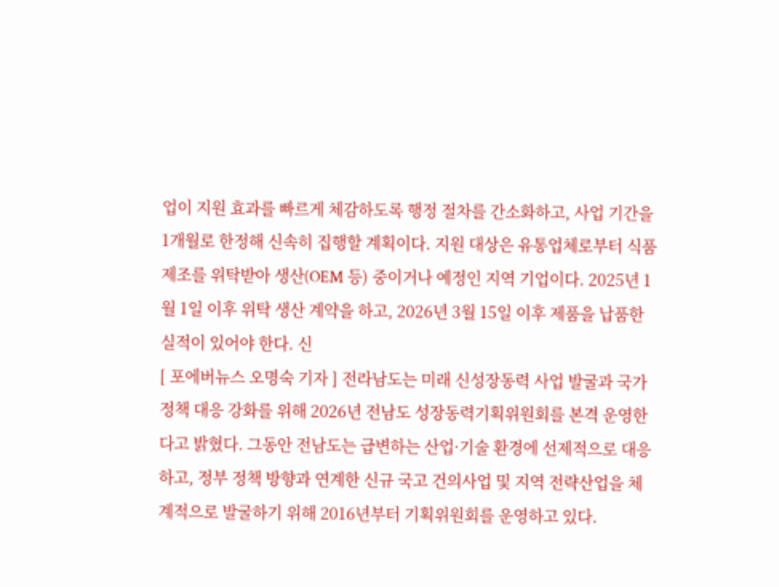업이 지원 효과를 빠르게 체감하도록 행정 절차를 간소화하고, 사업 기간을 1개월로 한정해 신속히 집행할 계획이다. 지원 대상은 유통업체로부터 식품 제조를 위탁받아 생산(OEM 등) 중이거나 예정인 지역 기업이다. 2025년 1월 1일 이후 위탁 생산 계약을 하고, 2026년 3월 15일 이후 제품을 납품한 실적이 있어야 한다. 신
[ 포에버뉴스 오명숙 기자 ] 전라남도는 미래 신성장동력 사업 발굴과 국가 정책 대응 강화를 위해 2026년 전남도 성장동력기획위원회를 본격 운영한다고 밝혔다. 그동안 전남도는 급변하는 산업·기술 환경에 선제적으로 대응하고, 정부 정책 방향과 연계한 신규 국고 건의사업 및 지역 전략산업을 체계적으로 발굴하기 위해 2016년부터 기획위원회를 운영하고 있다.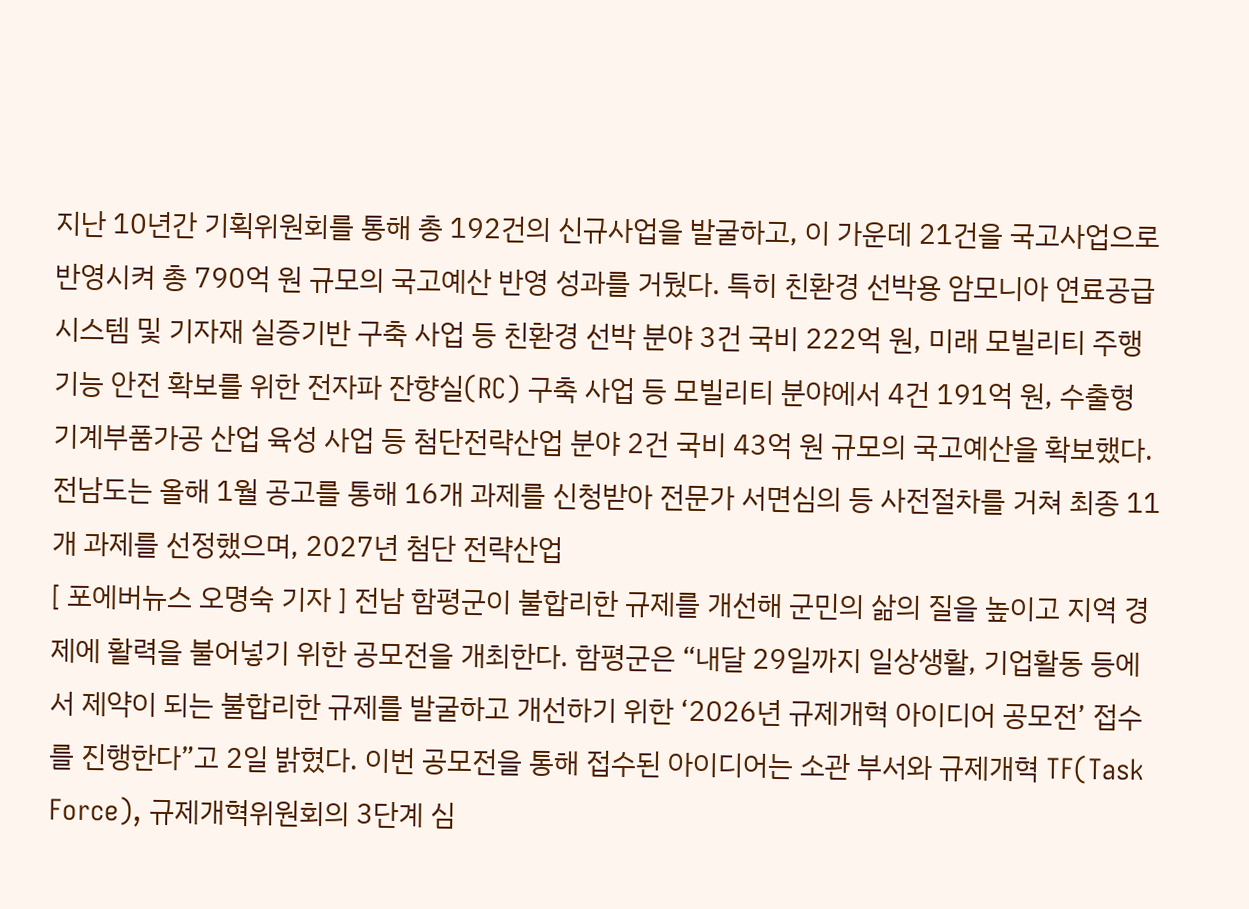지난 10년간 기획위원회를 통해 총 192건의 신규사업을 발굴하고, 이 가운데 21건을 국고사업으로 반영시켜 총 790억 원 규모의 국고예산 반영 성과를 거뒀다. 특히 친환경 선박용 암모니아 연료공급 시스템 및 기자재 실증기반 구축 사업 등 친환경 선박 분야 3건 국비 222억 원, 미래 모빌리티 주행기능 안전 확보를 위한 전자파 잔향실(RC) 구축 사업 등 모빌리티 분야에서 4건 191억 원, 수출형 기계부품가공 산업 육성 사업 등 첨단전략산업 분야 2건 국비 43억 원 규모의 국고예산을 확보했다. 전남도는 올해 1월 공고를 통해 16개 과제를 신청받아 전문가 서면심의 등 사전절차를 거쳐 최종 11개 과제를 선정했으며, 2027년 첨단 전략산업
[ 포에버뉴스 오명숙 기자 ] 전남 함평군이 불합리한 규제를 개선해 군민의 삶의 질을 높이고 지역 경제에 활력을 불어넣기 위한 공모전을 개최한다. 함평군은 “내달 29일까지 일상생활, 기업활동 등에서 제약이 되는 불합리한 규제를 발굴하고 개선하기 위한 ‘2026년 규제개혁 아이디어 공모전’ 접수를 진행한다”고 2일 밝혔다. 이번 공모전을 통해 접수된 아이디어는 소관 부서와 규제개혁 TF(Task Force), 규제개혁위원회의 3단계 심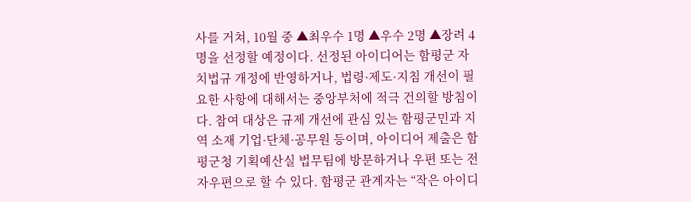사를 거쳐, 10월 중 ▲최우수 1명 ▲우수 2명 ▲장려 4명을 선정할 예정이다. 선정된 아이디어는 함평군 자치법규 개정에 반영하거나, 법령·제도·지침 개선이 필요한 사항에 대해서는 중앙부처에 적극 건의할 방침이다. 참여 대상은 규제 개선에 관심 있는 함평군민과 지역 소재 기업·단체·공무원 등이며, 아이디어 제출은 함평군청 기획예산실 법무팀에 방문하거나 우편 또는 전자우편으로 할 수 있다. 함평군 관계자는 “작은 아이디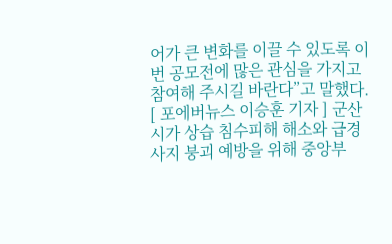어가 큰 변화를 이끌 수 있도록 이번 공모전에 많은 관심을 가지고 참여해 주시길 바란다”고 말했다.
[ 포에버뉴스 이승훈 기자 ] 군산시가 상습 침수피해 해소와 급경사지 붕괴 예방을 위해 중앙부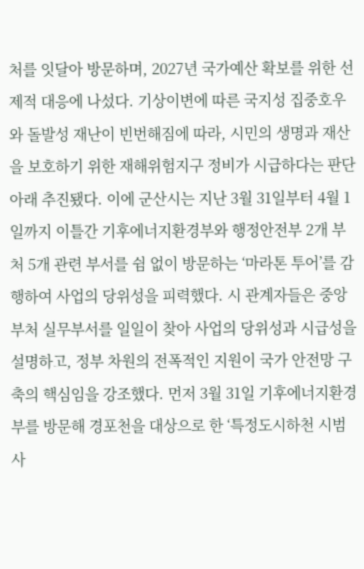처를 잇달아 방문하며, 2027년 국가예산 확보를 위한 선제적 대응에 나섰다. 기상이변에 따른 국지성 집중호우와 돌발성 재난이 빈번해짐에 따라, 시민의 생명과 재산을 보호하기 위한 재해위험지구 정비가 시급하다는 판단 아래 추진됐다. 이에 군산시는 지난 3월 31일부터 4월 1일까지 이틀간 기후에너지환경부와 행정안전부 2개 부처 5개 관련 부서를 쉼 없이 방문하는 ‘마라톤 투어’를 감행하여 사업의 당위성을 피력했다. 시 관계자들은 중앙부처 실무부서를 일일이 찾아 사업의 당위성과 시급성을 설명하고, 정부 차원의 전폭적인 지원이 국가 안전망 구축의 핵심임을 강조했다. 먼저 3월 31일 기후에너지환경부를 방문해 경포천을 대상으로 한 ‘특정도시하천 시범사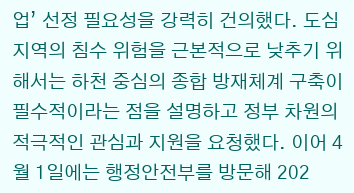업’ 선정 필요성을 강력히 건의했다. 도심지역의 침수 위험을 근본적으로 낮추기 위해서는 하천 중심의 종합 방재체계 구축이 필수적이라는 점을 설명하고 정부 차원의 적극적인 관심과 지원을 요청했다. 이어 4월 1일에는 행정안전부를 방문해 202